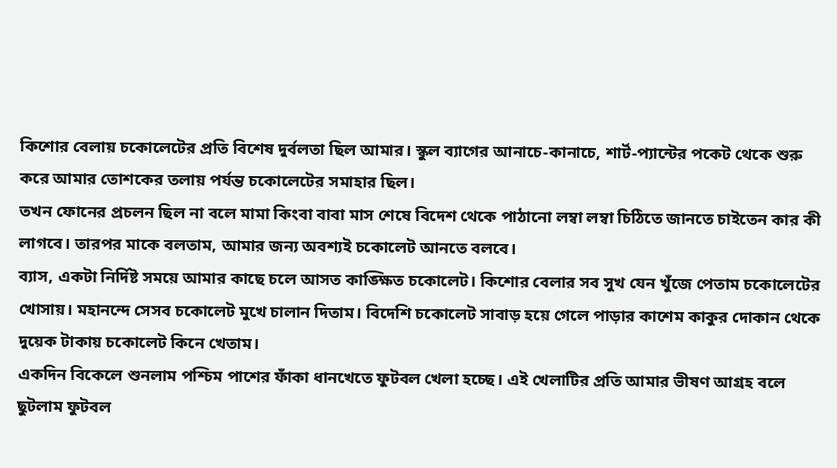কিশোর বেলায় চকোলেটের প্রতি বিশেষ দুর্বলতা ছিল আমার। স্কুল ব্যাগের আনাচে-কানাচে, শার্ট-প্যান্টের পকেট থেকে শুরু করে আমার তোশকের তলায় পর্যন্ত চকোলেটের সমাহার ছিল।
তখন ফোনের প্রচলন ছিল না বলে মামা কিংবা বাবা মাস শেষে বিদেশ থেকে পাঠানো লম্বা লম্বা চিঠিতে জানতে চাইতেন কার কী লাগবে। তারপর মাকে বলতাম, আমার জন্য অবশ্যই চকোলেট আনতে বলবে।
ব্যাস, একটা নির্দিষ্ট সময়ে আমার কাছে চলে আসত কাঙ্ক্ষিত চকোলেট। কিশোর বেলার সব সুখ যেন খুঁজে পেতাম চকোলেটের খোসায়। মহানন্দে সেসব চকোলেট মুখে চালান দিতাম। বিদেশি চকোলেট সাবাড় হয়ে গেলে পাড়ার কাশেম কাকুর দোকান থেকে দুয়েক টাকায় চকোলেট কিনে খেতাম।
একদিন বিকেলে শুনলাম পশ্চিম পাশের ফাঁকা ধানখেতে ফুটবল খেলা হচ্ছে। এই খেলাটির প্রতি আমার ভীষণ আগ্রহ বলে ছুটলাম ফুটবল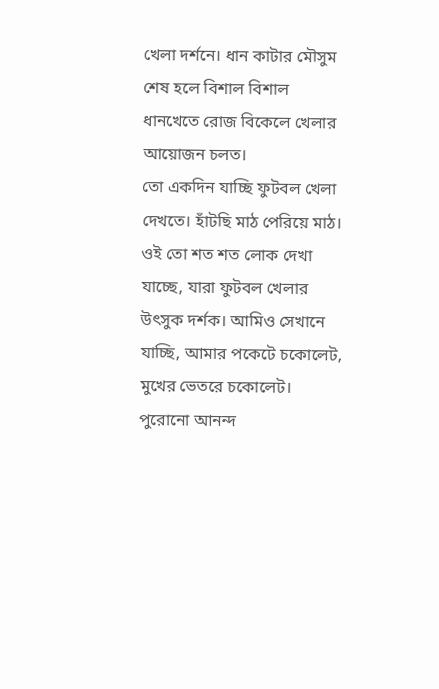খেলা দর্শনে। ধান কাটার মৌসুম শেষ হলে বিশাল বিশাল ধানখেতে রোজ বিকেলে খেলার আয়োজন চলত।
তো একদিন যাচ্ছি ফুটবল খেলা দেখতে। হাঁটছি মাঠ পেরিয়ে মাঠ। ওই তো শত শত লোক দেখা যাচ্ছে, যারা ফুটবল খেলার উৎসুক দর্শক। আমিও সেখানে যাচ্ছি, আমার পকেটে চকোলেট, মুখের ভেতরে চকোলেট। পুরোনো আনন্দ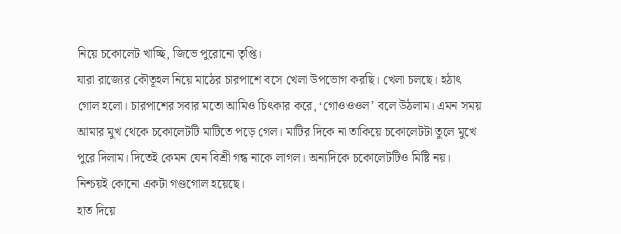নিয়ে চকোলেট খাচ্ছি, জিভে পুরোনো তৃপ্তি।
যারা রাজ্যের কৌতূহল নিয়ে মাঠের চারপাশে বসে খেলা উপভোগ করছি। খেলা চলছে। হঠাৎ গোল হলো। চারপাশের সবার মতো আমিও চিৎকার করে, ‘গোওওওল’ বলে উঠলাম। এমন সময় আমার মুখ থেকে চকোলেটটি মাটিতে পড়ে গেল। মাটির দিকে না তাকিয়ে চকোলেটটা তুলে মুখে পুরে দিলাম। দিতেই কেমন যেন বিশ্রী গন্ধ নাকে লাগল। অন্যদিকে চকোলেটটিও মিষ্টি নয়। নিশ্চয়ই কোনো একটা গণ্ডগোল হয়েছে।
হাত দিয়ে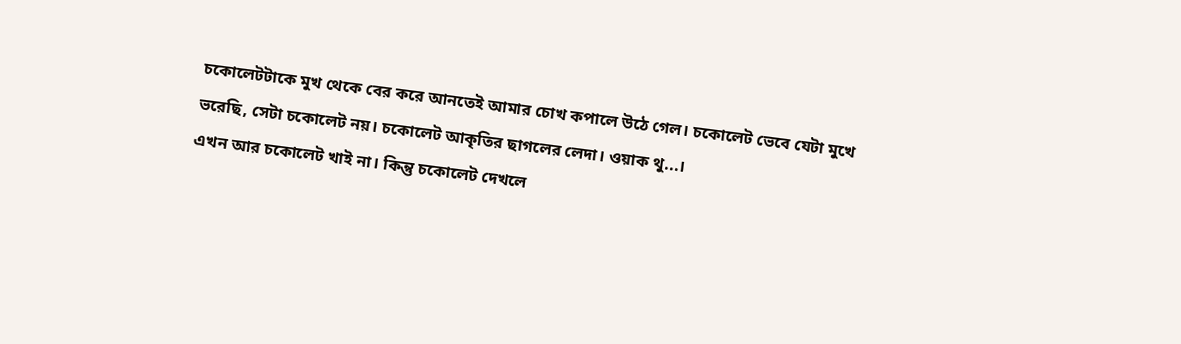চকোলেটটাকে মুখ থেকে বের করে আনতেই আমার চোখ কপালে উঠে গেল। চকোলেট ভেবে যেটা মুখে ভরেছি, সেটা চকোলেট নয়। চকোলেট আকৃতির ছাগলের লেদা। ওয়াক থু...।
এখন আর চকোলেট খাই না। কিন্তু চকোলেট দেখলে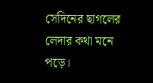সেদিনের ছাগলের লেদার কথা মনে পড়ে।